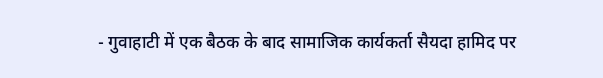- गुवाहाटी में एक बैठक के बाद सामाजिक कार्यकर्ता सैयदा हामिद पर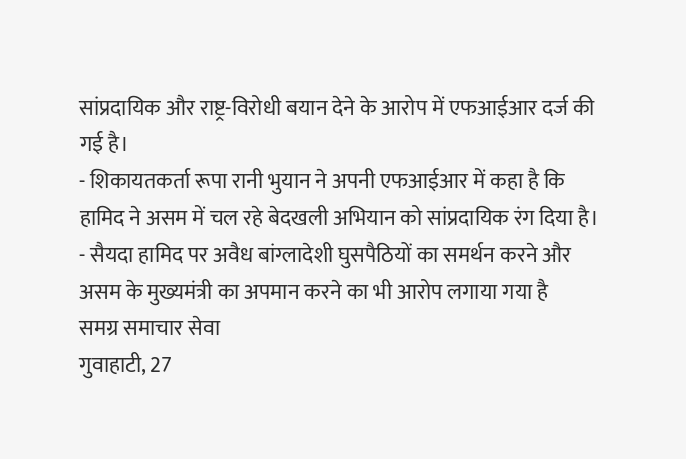सांप्रदायिक और राष्ट्र-विरोधी बयान देने के आरोप में एफआईआर दर्ज की गई है।
- शिकायतकर्ता रूपा रानी भुयान ने अपनी एफआईआर में कहा है कि हामिद ने असम में चल रहे बेदखली अभियान को सांप्रदायिक रंग दिया है।
- सैयदा हामिद पर अवैध बांग्लादेशी घुसपैठियों का समर्थन करने और असम के मुख्यमंत्री का अपमान करने का भी आरोप लगाया गया है
समग्र समाचार सेवा
गुवाहाटी, 27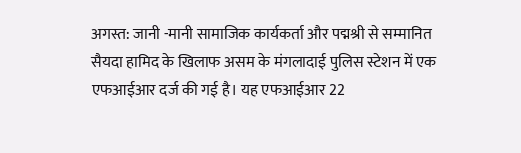अगस्त: जानी -मानी सामाजिक कार्यकर्ता और पद्मश्री से सम्मानित सैयदा हामिद के खिलाफ असम के मंगलादाई पुलिस स्टेशन में एक एफआईआर दर्ज की गई है। यह एफआईआर 22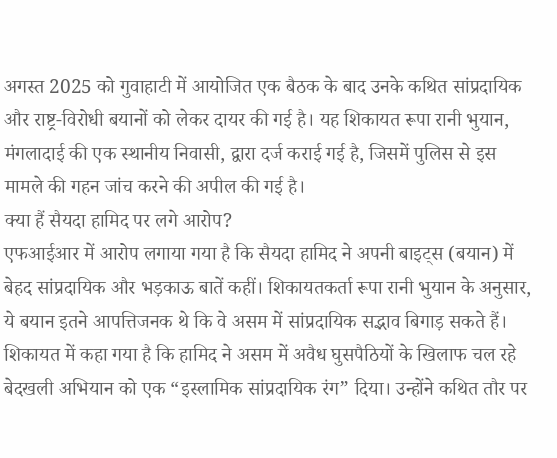अगस्त 2025 को गुवाहाटी में आयोजित एक बैठक के बाद उनके कथित सांप्रदायिक और राष्ट्र-विरोधी बयानों को लेकर दायर की गई है। यह शिकायत रूपा रानी भुयान, मंगलादाई की एक स्थानीय निवासी, द्वारा दर्ज कराई गई है, जिसमें पुलिस से इस मामले की गहन जांच करने की अपील की गई है।
क्या हैं सैयदा हामिद पर लगे आरोप?
एफआईआर में आरोप लगाया गया है कि सैयदा हामिद ने अपनी बाइट्स (बयान) में बेहद सांप्रदायिक और भड़काऊ बातें कहीं। शिकायतकर्ता रूपा रानी भुयान के अनुसार, ये बयान इतने आपत्तिजनक थे कि वे असम में सांप्रदायिक सद्भाव बिगाड़ सकते हैं। शिकायत में कहा गया है कि हामिद ने असम में अवैध घुसपैठियों के खिलाफ चल रहे बेदखली अभियान को एक “इस्लामिक सांप्रदायिक रंग” दिया। उन्होंने कथित तौर पर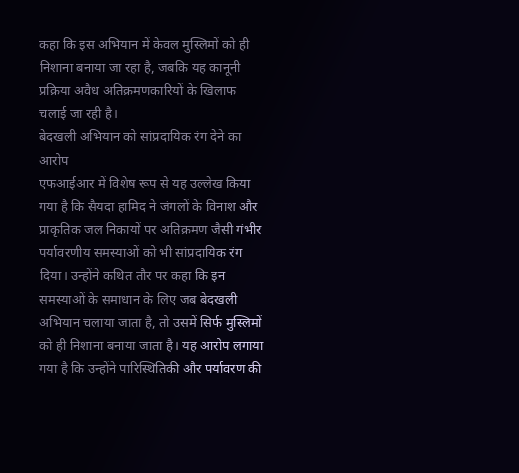कहा कि इस अभियान में केवल मुस्लिमों को ही निशाना बनाया जा रहा है, जबकि यह कानूनी प्रक्रिया अवैध अतिक्रमणकारियों के खिलाफ चलाई जा रही है।
बेदखली अभियान को सांप्रदायिक रंग देने का आरोप
एफआईआर में विशेष रूप से यह उल्लेख किया गया है कि सैयदा हामिद ने जंगलों के विनाश और प्राकृतिक जल निकायों पर अतिक्रमण जैसी गंभीर पर्यावरणीय समस्याओं को भी सांप्रदायिक रंग दिया। उन्होंने कथित तौर पर कहा कि इन समस्याओं के समाधान के लिए जब बेदखली अभियान चलाया जाता है, तो उसमें सिर्फ मुस्लिमों को ही निशाना बनाया जाता है। यह आरोप लगाया गया है कि उन्होंने पारिस्थितिकी और पर्यावरण की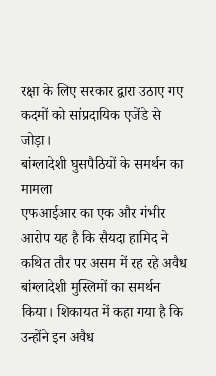रक्षा के लिए सरकार द्वारा उठाए गए कदमों को सांप्रदायिक एजेंडे से जोड़ा।
बांग्लादेशी घुसपैठियों के समर्थन का मामला
एफआईआर का एक और गंभीर आरोप यह है कि सैयदा हामिद ने कथित तौर पर असम में रह रहे अवैध बांग्लादेशी मुस्लिमों का समर्थन किया। शिकायत में कहा गया है कि उन्होंने इन अवैध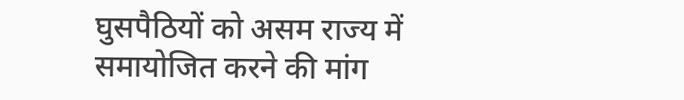घुसपैठियों को असम राज्य में समायोजित करने की मांग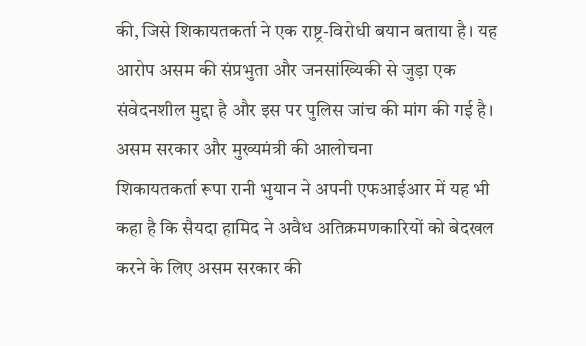की, जिसे शिकायतकर्ता ने एक राष्ट्र-विरोधी बयान बताया है। यह आरोप असम की संप्रभुता और जनसांख्यिकी से जुड़ा एक संवेदनशील मुद्दा है और इस पर पुलिस जांच की मांग की गई है।
असम सरकार और मुख्यमंत्री की आलोचना
शिकायतकर्ता रूपा रानी भुयान ने अपनी एफआईआर में यह भी कहा है कि सैयदा हामिद ने अवैध अतिक्रमणकारियों को बेदखल करने के लिए असम सरकार की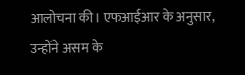आलोचना की। एफआईआर के अनुसार, उन्होंने असम के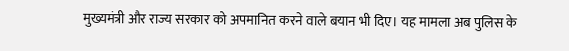मुख्यमंत्री और राज्य सरकार को अपमानित करने वाले बयान भी दिए। यह मामला अब पुलिस के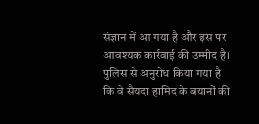संज्ञान में आ गया है और इस पर आवश्यक कार्रवाई की उम्मीद है। पुलिस से अनुरोध किया गया है कि वे सैयदा हामिद के बयानों की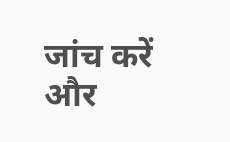जांच करें और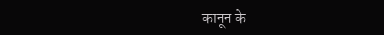कानून के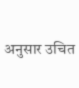अनुसार उचित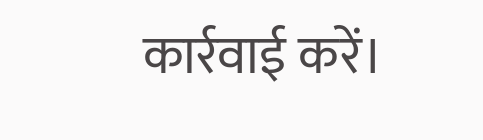कार्रवाई करें।